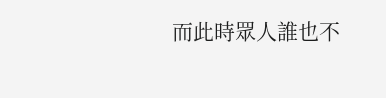而此時眾人誰也不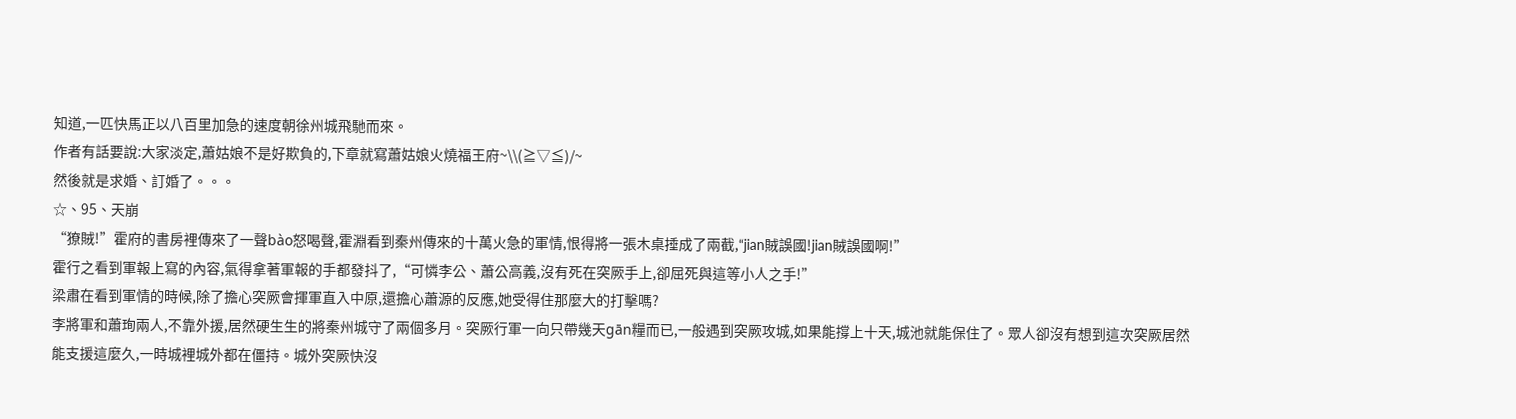知道,一匹快馬正以八百里加急的速度朝徐州城飛馳而來。
作者有話要說:大家淡定,蕭姑娘不是好欺負的,下章就寫蕭姑娘火燒福王府~\\(≧▽≦)/~
然後就是求婚、訂婚了。。。
☆、95、天崩
“獠賊!”霍府的書房裡傳來了一聲bào怒喝聲,霍淵看到秦州傳來的十萬火急的軍情,恨得將一張木桌捶成了兩截,“jian賊誤國!jian賊誤國啊!”
霍行之看到軍報上寫的內容,氣得拿著軍報的手都發抖了,“可憐李公、蕭公高義,沒有死在突厥手上,卻屈死與這等小人之手!”
梁肅在看到軍情的時候,除了擔心突厥會揮軍直入中原,還擔心蕭源的反應,她受得住那麼大的打擊嗎?
李將軍和蕭珣兩人,不靠外援,居然硬生生的將秦州城守了兩個多月。突厥行軍一向只帶幾天gān糧而已,一般遇到突厥攻城,如果能撐上十天,城池就能保住了。眾人卻沒有想到這次突厥居然能支援這麼久,一時城裡城外都在僵持。城外突厥快沒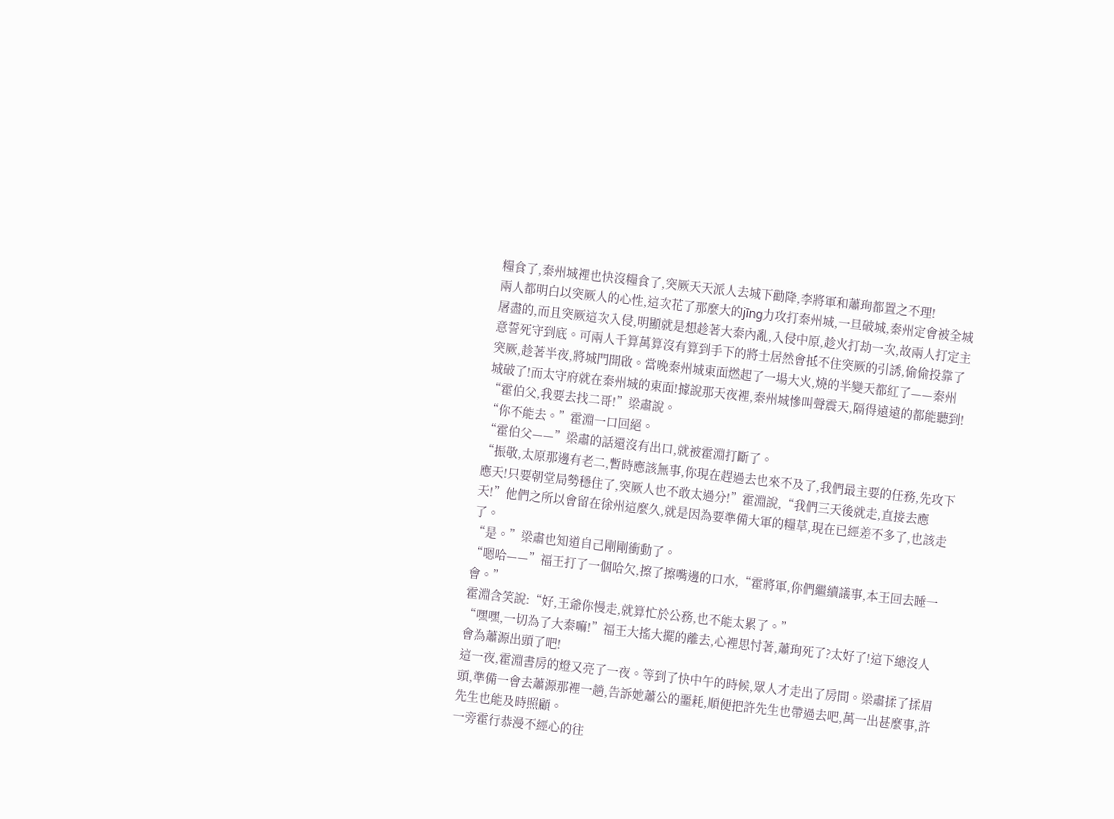糧食了,秦州城裡也快沒糧食了,突厥天天派人去城下勸降,李將軍和蕭珣都置之不理!
兩人都明白以突厥人的心性,這次花了那麼大的jīng力攻打秦州城,一旦破城,秦州定會被全城屠盡的,而且突厥這次入侵,明顯就是想趁著大秦內亂,入侵中原,趁火打劫一次,故兩人打定主意誓死守到底。可兩人千算萬算沒有算到手下的將士居然會抵不住突厥的引誘,偷偷投靠了突厥,趁著半夜,將城門開啟。當晚秦州城東面燃起了一場大火,燒的半變天都紅了——秦州城破了!而太守府就在秦州城的東面!據說那天夜裡,秦州城慘叫聲震天,隔得遠遠的都能聽到!
“霍伯父,我要去找二哥!”梁肅說。
“你不能去。”霍淵一口回絕。
“霍伯父——”梁肅的話還沒有出口,就被霍淵打斷了。
“振敬,太原那邊有老二,暫時應該無事,你現在趕過去也來不及了,我們最主要的任務,先攻下應天!只要朝堂局勢穩住了,突厥人也不敢太過分!”霍淵說,“我們三天後就走,直接去應天!”他們之所以會留在徐州這麼久,就是因為要準備大軍的糧草,現在已經差不多了,也該走了。
“是。”梁肅也知道自己剛剛衝動了。
“嗯哈——”福王打了一個哈欠,擦了擦嘴邊的口水,“霍將軍,你們繼續議事,本王回去睡一會。”
霍淵含笑說:“好,王爺你慢走,就算忙於公務,也不能太累了。”
“嘿嘿,一切為了大秦嘛!”福王大搖大擺的離去,心裡思忖著,蕭珣死了?太好了!這下總沒人會為蕭源出頭了吧!
這一夜,霍淵書房的燈又亮了一夜。等到了快中午的時候,眾人才走出了房間。梁肅揉了揉眉頭,準備一會去蕭源那裡一趟,告訴她蕭公的噩耗,順便把許先生也帶過去吧,萬一出甚麼事,許先生也能及時照顧。
一旁霍行恭漫不經心的往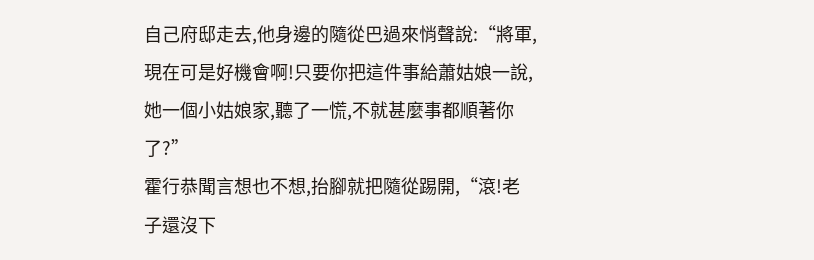自己府邸走去,他身邊的隨從巴過來悄聲說:“將軍,現在可是好機會啊!只要你把這件事給蕭姑娘一說,她一個小姑娘家,聽了一慌,不就甚麼事都順著你了?”
霍行恭聞言想也不想,抬腳就把隨從踢開,“滾!老子還沒下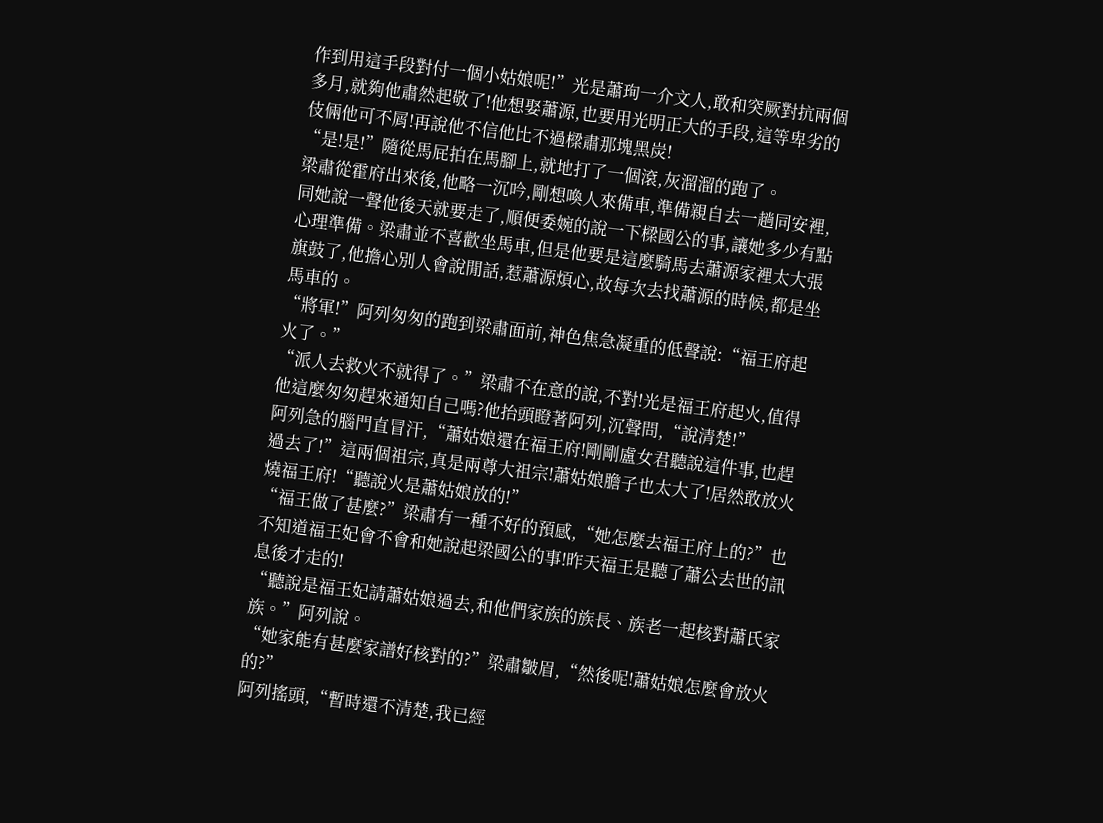作到用這手段對付一個小姑娘呢!”光是蕭珣一介文人,敢和突厥對抗兩個多月,就夠他肅然起敬了!他想娶蕭源,也要用光明正大的手段,這等卑劣的伎倆他可不屑!再說他不信他比不過樑肅那塊黑炭!
“是!是!”隨從馬屁拍在馬腳上,就地打了一個滾,灰溜溜的跑了。
梁肅從霍府出來後,他略一沉吟,剛想喚人來備車,準備親自去一趟同安裡,同她說一聲他後天就要走了,順便委婉的說一下樑國公的事,讓她多少有點心理準備。梁肅並不喜歡坐馬車,但是他要是這麼騎馬去蕭源家裡太大張旗鼓了,他擔心別人會說閒話,惹蕭源煩心,故每次去找蕭源的時候,都是坐馬車的。
“將軍!”阿列匆匆的跑到梁肅面前,神色焦急凝重的低聲說:“福王府起火了。”
“派人去救火不就得了。”梁肅不在意的說,不對!光是福王府起火,值得他這麼匆匆趕來通知自己嗎?他抬頭瞪著阿列,沉聲問,“說清楚!”
阿列急的腦門直冒汗,“蕭姑娘還在福王府!剛剛盧女君聽說這件事,也趕過去了!”這兩個祖宗,真是兩尊大祖宗!蕭姑娘膽子也太大了!居然敢放火燒福王府!“聽說火是蕭姑娘放的!”
“福王做了甚麼?”梁肅有一種不好的預感,“她怎麼去福王府上的?”也不知道福王妃會不會和她說起梁國公的事!昨天福王是聽了蕭公去世的訊息後才走的!
“聽說是福王妃請蕭姑娘過去,和他們家族的族長、族老一起核對蕭氏家族。”阿列說。
“她家能有甚麼家譜好核對的?”梁肅皺眉,“然後呢!蕭姑娘怎麼會放火的?”
阿列搖頭,“暫時還不清楚,我已經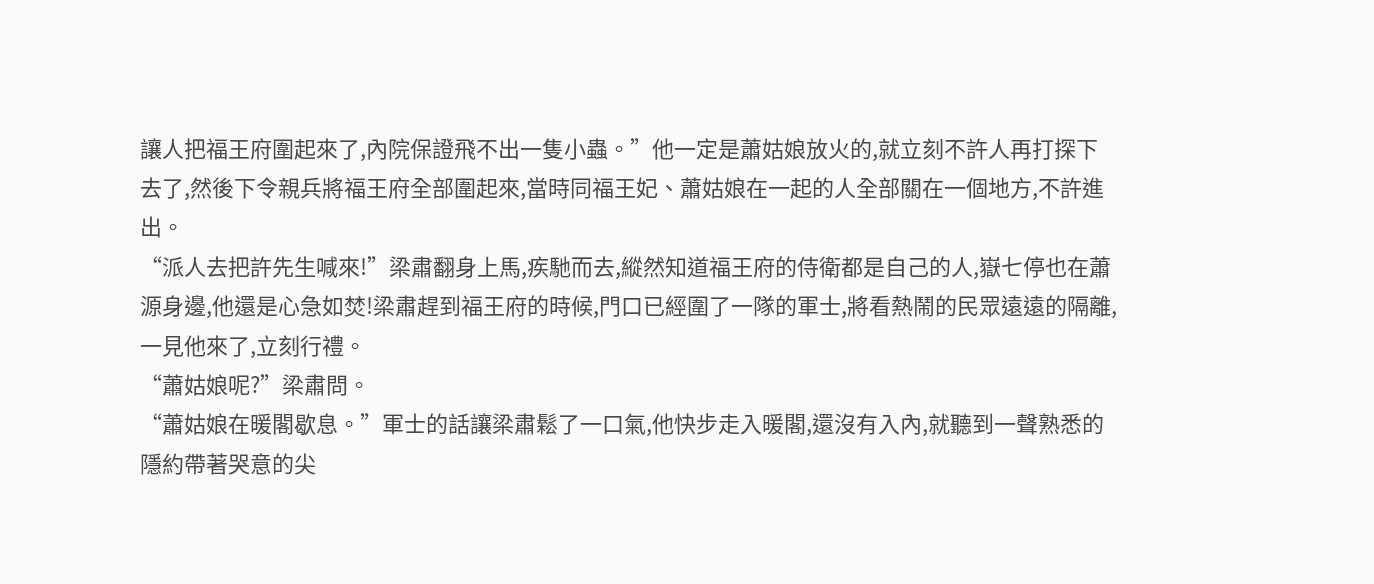讓人把福王府圍起來了,內院保證飛不出一隻小蟲。”他一定是蕭姑娘放火的,就立刻不許人再打探下去了,然後下令親兵將福王府全部圍起來,當時同福王妃、蕭姑娘在一起的人全部關在一個地方,不許進出。
“派人去把許先生喊來!”梁肅翻身上馬,疾馳而去,縱然知道福王府的侍衛都是自己的人,嶽七停也在蕭源身邊,他還是心急如焚!梁肅趕到福王府的時候,門口已經圍了一隊的軍士,將看熱鬧的民眾遠遠的隔離,一見他來了,立刻行禮。
“蕭姑娘呢?”梁肅問。
“蕭姑娘在暖閣歇息。”軍士的話讓梁肅鬆了一口氣,他快步走入暖閣,還沒有入內,就聽到一聲熟悉的隱約帶著哭意的尖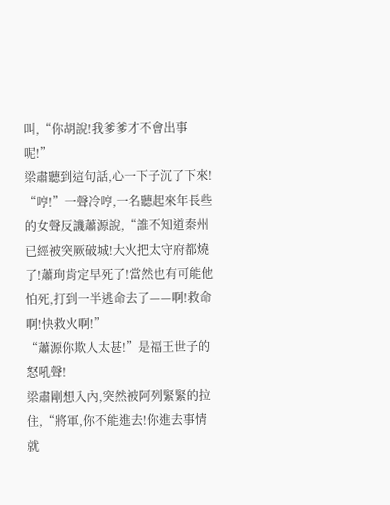叫,“你胡說!我爹爹才不會出事呢!”
梁肅聽到這句話,心一下子沉了下來!
“哼!”一聲冷哼,一名聽起來年長些的女聲反譏蕭源說,“誰不知道秦州已經被突厥破城!大火把太守府都燒了!蕭珣肯定早死了!當然也有可能他怕死,打到一半逃命去了——啊!救命啊!快救火啊!”
“蕭源你欺人太甚!”是福王世子的怒吼聲!
梁肅剛想入內,突然被阿列緊緊的拉住,“將軍,你不能進去!你進去事情就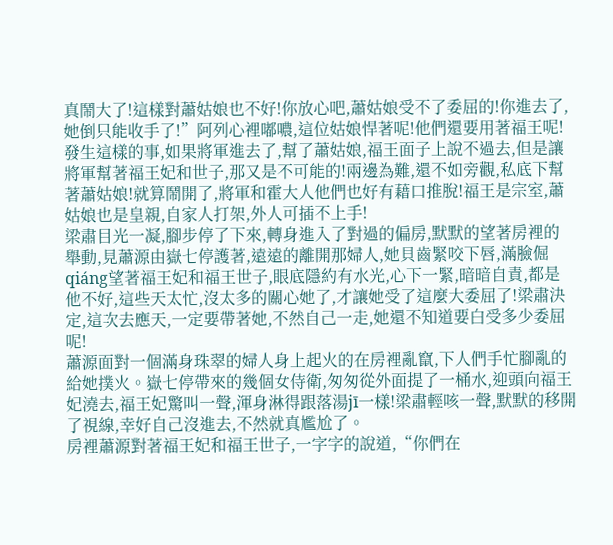真鬧大了!這樣對蕭姑娘也不好!你放心吧,蕭姑娘受不了委屈的!你進去了,她倒只能收手了!”阿列心裡嘟噥,這位姑娘悍著呢!他們還要用著福王呢!發生這樣的事,如果將軍進去了,幫了蕭姑娘,福王面子上說不過去,但是讓將軍幫著福王妃和世子,那又是不可能的!兩邊為難,還不如旁觀,私底下幫著蕭姑娘!就算鬧開了,將軍和霍大人他們也好有藉口推脫!福王是宗室,蕭姑娘也是皇親,自家人打架,外人可插不上手!
梁肅目光一凝,腳步停了下來,轉身進入了對過的偏房,默默的望著房裡的舉動,見蕭源由嶽七停護著,遠遠的離開那婦人,她貝齒緊咬下唇,滿臉倔qiáng望著福王妃和福王世子,眼底隱約有水光,心下一緊,暗暗自責,都是他不好,這些天太忙,沒太多的關心她了,才讓她受了這麼大委屈了!梁肅決定,這次去應天,一定要帶著她,不然自己一走,她還不知道要白受多少委屈呢!
蕭源面對一個滿身珠翠的婦人身上起火的在房裡亂竄,下人們手忙腳亂的給她撲火。嶽七停帶來的幾個女侍衛,匆匆從外面提了一桶水,迎頭向福王妃澆去,福王妃驚叫一聲,渾身淋得跟落湯jī一樣!梁肅輕咳一聲,默默的移開了視線,幸好自己沒進去,不然就真尷尬了。
房裡蕭源對著福王妃和福王世子,一字字的說道,“你們在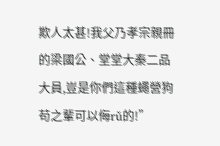欺人太甚!我父乃孝宗親冊的梁國公、堂堂大秦二品大員,豈是你們這種蠅營狗苟之輩可以侮rǔ的!”